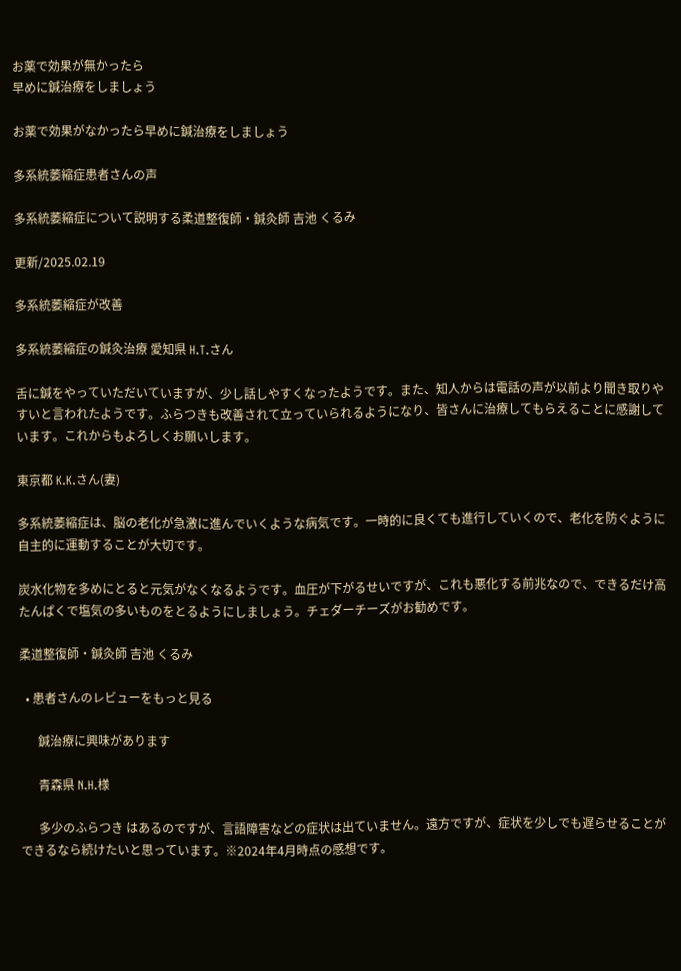お薬で効果が無かったら
早めに鍼治療をしましょう

お薬で効果がなかったら早めに鍼治療をしましょう

多系統萎縮症患者さんの声

多系統萎縮症について説明する柔道整復師・鍼灸師 吉池 くるみ

更新/2025.02.19

多系統萎縮症が改善

多系統萎縮症の鍼灸治療 愛知県 H.T.さん

舌に鍼をやっていただいていますが、少し話しやすくなったようです。また、知人からは電話の声が以前より聞き取りやすいと言われたようです。ふらつきも改善されて立っていられるようになり、皆さんに治療してもらえることに感謝しています。これからもよろしくお願いします。

東京都 K.K.さん(妻)

多系統萎縮症は、脳の老化が急激に進んでいくような病気です。一時的に良くても進行していくので、老化を防ぐように自主的に運動することが大切です。

炭水化物を多めにとると元気がなくなるようです。血圧が下がるせいですが、これも悪化する前兆なので、できるだけ高たんぱくで塩気の多いものをとるようにしましょう。チェダーチーズがお勧めです。

柔道整復師・鍼灸師 吉池 くるみ

  • 患者さんのレビューをもっと見る

      鍼治療に興味があります

      青森県 N.H.様

      多少のふらつき はあるのですが、言語障害などの症状は出ていません。遠方ですが、症状を少しでも遅らせることができるなら続けたいと思っています。※2024年4月時点の感想です。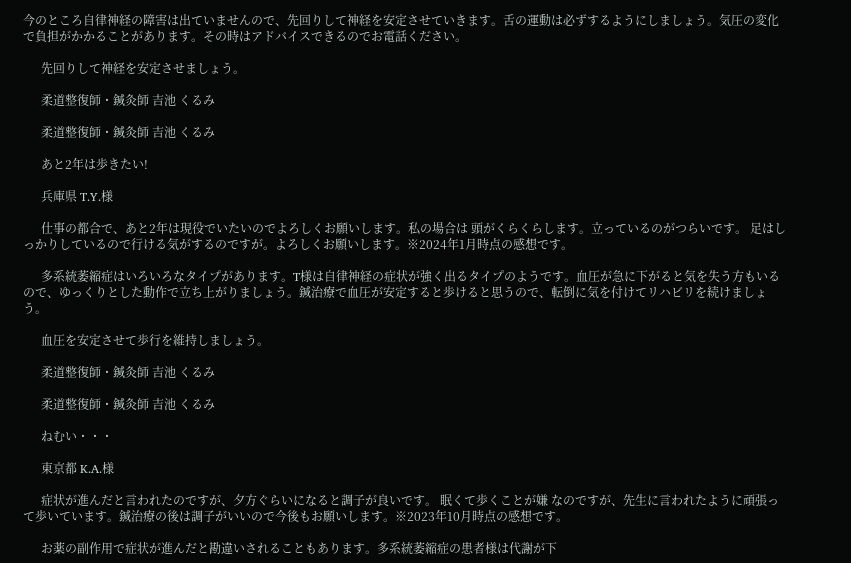今のところ自律神経の障害は出ていませんので、先回りして神経を安定させていきます。舌の運動は必ずするようにしましょう。気圧の変化で負担がかかることがあります。その時はアドバイスできるのでお電話ください。

      先回りして神経を安定させましょう。

      柔道整復師・鍼灸師 吉池 くるみ

      柔道整復師・鍼灸師 吉池 くるみ

      あと2年は歩きたい!

      兵庫県 T.Y.様

      仕事の都合で、あと2年は現役でいたいのでよろしくお願いします。私の場合は 頭がくらくらします。立っているのがつらいです。 足はしっかりしているので行ける気がするのですが。よろしくお願いします。※2024年1月時点の感想です。

      多系統萎縮症はいろいろなタイプがあります。T様は自律神経の症状が強く出るタイプのようです。血圧が急に下がると気を失う方もいるので、ゆっくりとした動作で立ち上がりましょう。鍼治療で血圧が安定すると歩けると思うので、転倒に気を付けてリハビリを続けましょう。

      血圧を安定させて歩行を維持しましょう。

      柔道整復師・鍼灸師 吉池 くるみ

      柔道整復師・鍼灸師 吉池 くるみ

      ねむい・・・

      東京都 K.A.様

      症状が進んだと言われたのですが、夕方ぐらいになると調子が良いです。 眠くて歩くことが嫌 なのですが、先生に言われたように頑張って歩いています。鍼治療の後は調子がいいので今後もお願いします。※2023年10月時点の感想です。

      お薬の副作用で症状が進んだと勘違いされることもあります。多系統萎縮症の患者様は代謝が下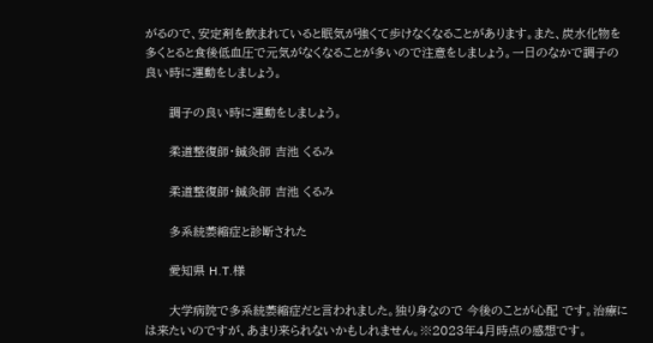がるので、安定剤を飲まれていると眠気が強くて歩けなくなることがあります。また、炭水化物を多くとると食後低血圧で元気がなくなることが多いので注意をしましょう。一日のなかで調子の良い時に運動をしましょう。

      調子の良い時に運動をしましょう。

      柔道整復師・鍼灸師 吉池 くるみ

      柔道整復師・鍼灸師 吉池 くるみ

      多系統萎縮症と診断された

      愛知県 H.T.様

      大学病院で多系統萎縮症だと言われました。独り身なので 今後のことが心配 です。治療には来たいのですが、あまり来られないかもしれません。※2023年4月時点の感想です。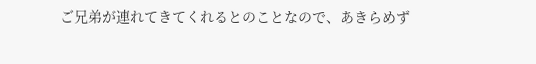ご兄弟が連れてきてくれるとのことなので、あきらめず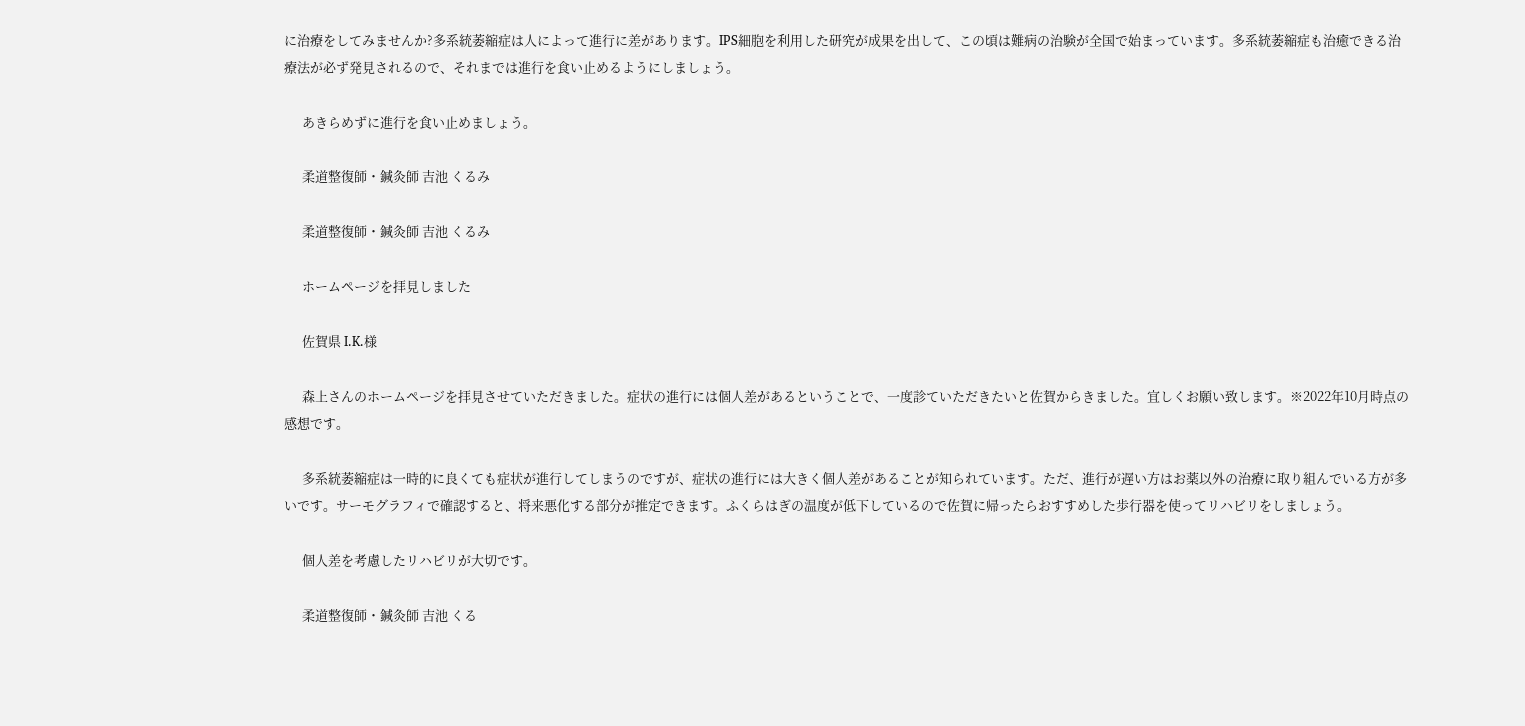に治療をしてみませんか?多系統萎縮症は人によって進行に差があります。IPS細胞を利用した研究が成果を出して、この頃は難病の治験が全国で始まっています。多系統萎縮症も治癒できる治療法が必ず発見されるので、それまでは進行を食い止めるようにしましょう。

      あきらめずに進行を食い止めましょう。

      柔道整復師・鍼灸師 吉池 くるみ

      柔道整復師・鍼灸師 吉池 くるみ

      ホームページを拝見しました

      佐賀県 I.K.様

      森上さんのホームページを拝見させていただきました。症状の進行には個人差があるということで、一度診ていただきたいと佐賀からきました。宜しくお願い致します。※2022年10月時点の感想です。

      多系統萎縮症は一時的に良くても症状が進行してしまうのですが、症状の進行には大きく個人差があることが知られています。ただ、進行が遅い方はお薬以外の治療に取り組んでいる方が多いです。サーモグラフィで確認すると、将来悪化する部分が推定できます。ふくらはぎの温度が低下しているので佐賀に帰ったらおすすめした歩行器を使ってリハビリをしましょう。

      個人差を考慮したリハビリが大切です。

      柔道整復師・鍼灸師 吉池 くる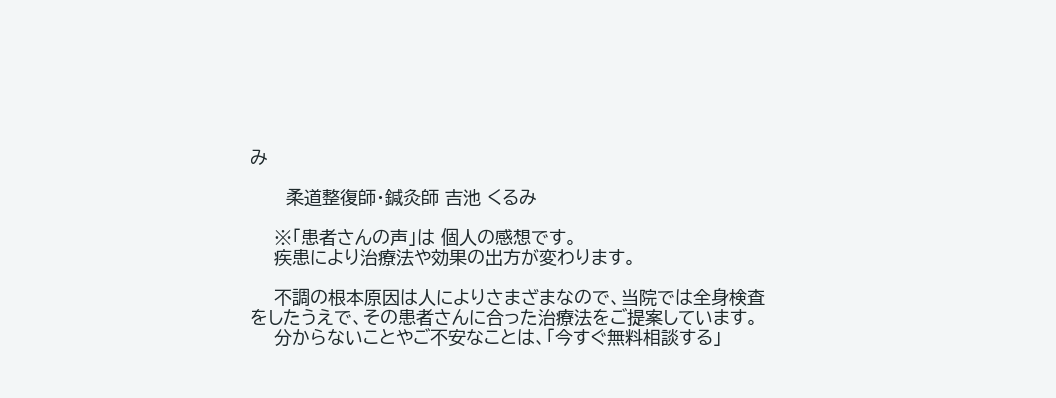み

      柔道整復師・鍼灸師 吉池 くるみ

    ※「患者さんの声」は 個人の感想です。
    疾患により治療法や効果の出方が変わります。

    不調の根本原因は人によりさまざまなので、当院では全身検査をしたうえで、その患者さんに合った治療法をご提案しています。
    分からないことやご不安なことは、「今すぐ無料相談する」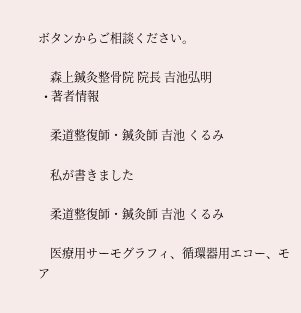ボタンからご相談ください。

    森上鍼灸整骨院 院長 吉池弘明
  • 著者情報

    柔道整復師・鍼灸師 吉池 くるみ

    私が書きました

    柔道整復師・鍼灸師 吉池 くるみ

    医療用サーモグラフィ、循環器用エコー、モア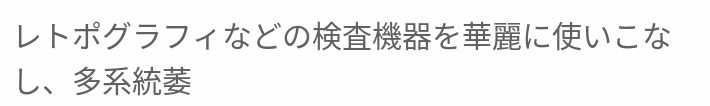レトポグラフィなどの検査機器を華麗に使いこなし、多系統萎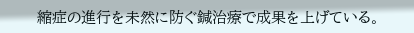縮症の進行を未然に防ぐ鍼治療で成果を上げている。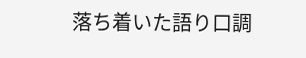落ち着いた語り口調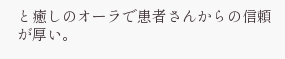と癒しのオーラで患者さんからの信頼が厚い。